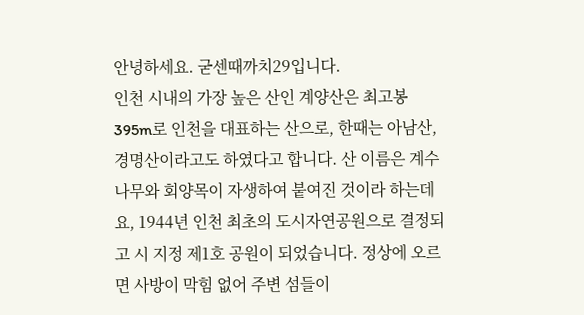안녕하세요. 굳센때까치29입니다.
인천 시내의 가장 높은 산인 계양산은 최고봉 395m로 인천을 대표하는 산으로, 한때는 아남산, 경명산이라고도 하였다고 합니다. 산 이름은 계수나무와 회양목이 자생하여 붙여진 것이라 하는데요, 1944년 인천 최초의 도시자연공원으로 결정되고 시 지정 제1호 공원이 되었습니다. 정상에 오르면 사방이 막힘 없어 주변 섬들이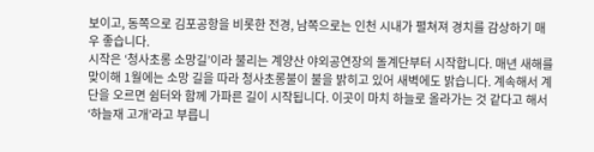보이고, 동쪽으로 김포공항을 비롯한 전경, 남쪽으로는 인천 시내가 펼쳐져 경치를 감상하기 매우 좋습니다.
시작은 ‘청사초롱 소망길’이라 불리는 계양산 야외공연장의 돌계단부터 시작합니다. 매년 새해를 맞이해 1월에는 소망 길을 따라 청사초롱불이 불을 밝히고 있어 새벽에도 밝습니다. 계속해서 계단을 오르면 쉼터와 함께 가파른 길이 시작됩니다. 이곳이 마치 하늘로 올라가는 것 같다고 해서 ‘하늘재 고개’라고 부릅니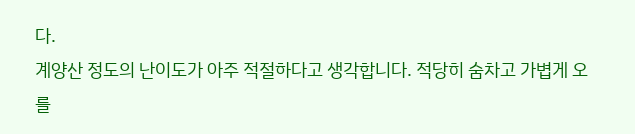다.
계양산 정도의 난이도가 아주 적절하다고 생각합니다. 적당히 숨차고 가볍게 오를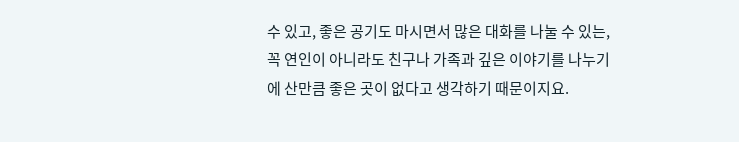수 있고, 좋은 공기도 마시면서 많은 대화를 나눌 수 있는, 꼭 연인이 아니라도 친구나 가족과 깊은 이야기를 나누기에 산만큼 좋은 곳이 없다고 생각하기 때문이지요.